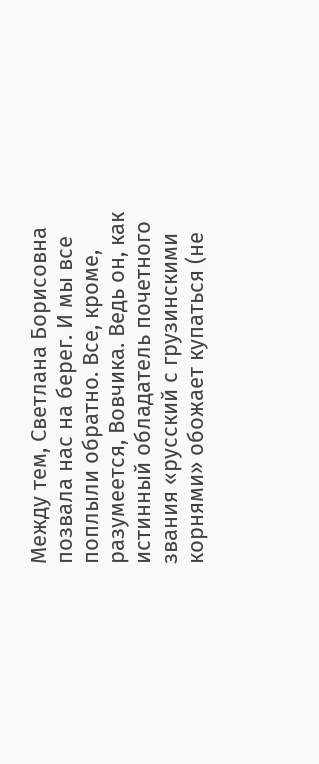Между тем, Светлана Борисовна позвала нас на берег. И мы все поплыли обратно. Все, кроме, разумеется, Вовчика. Ведь он, как истинный обладатель почетного звания «русский с грузинскими корнями» обожает купаться (не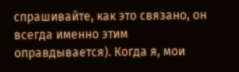спрашивайте, как это связано, он всегда именно этим оправдывается). Когда я, мои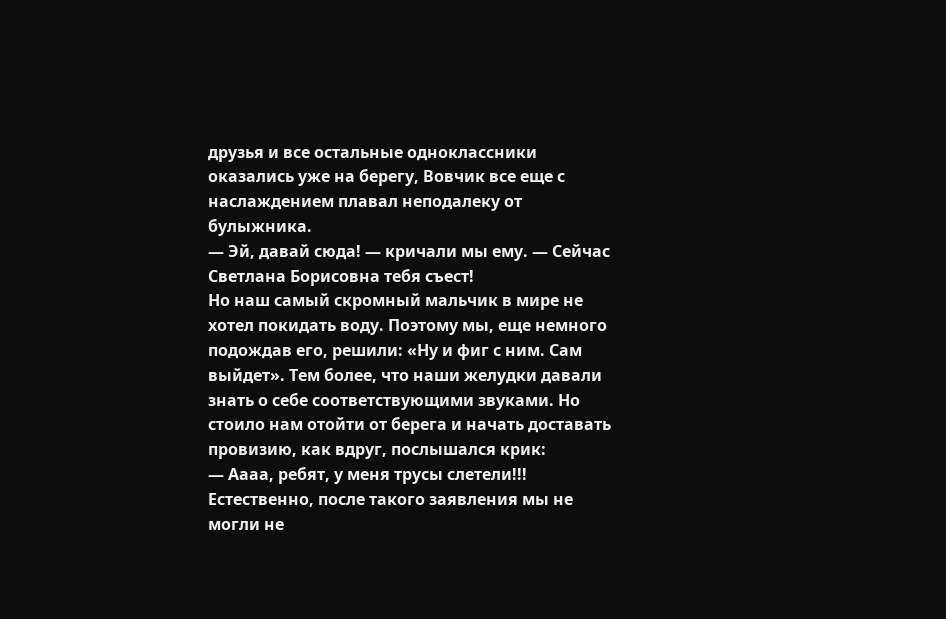друзья и все остальные одноклассники оказались уже на берегу, Вовчик все еще с наслаждением плавал неподалеку от булыжника.
— Эй, давай сюда! — кричали мы ему. — Сейчас Светлана Борисовна тебя съест!
Но наш самый скромный мальчик в мире не хотел покидать воду. Поэтому мы, еще немного подождав его, решили: «Ну и фиг с ним. Сам выйдет». Тем более, что наши желудки давали знать о себе соответствующими звуками. Но стоило нам отойти от берега и начать доставать провизию, как вдруг, послышался крик:
— Аааа, ребят, у меня трусы слетели!!!
Естественно, после такого заявления мы не могли не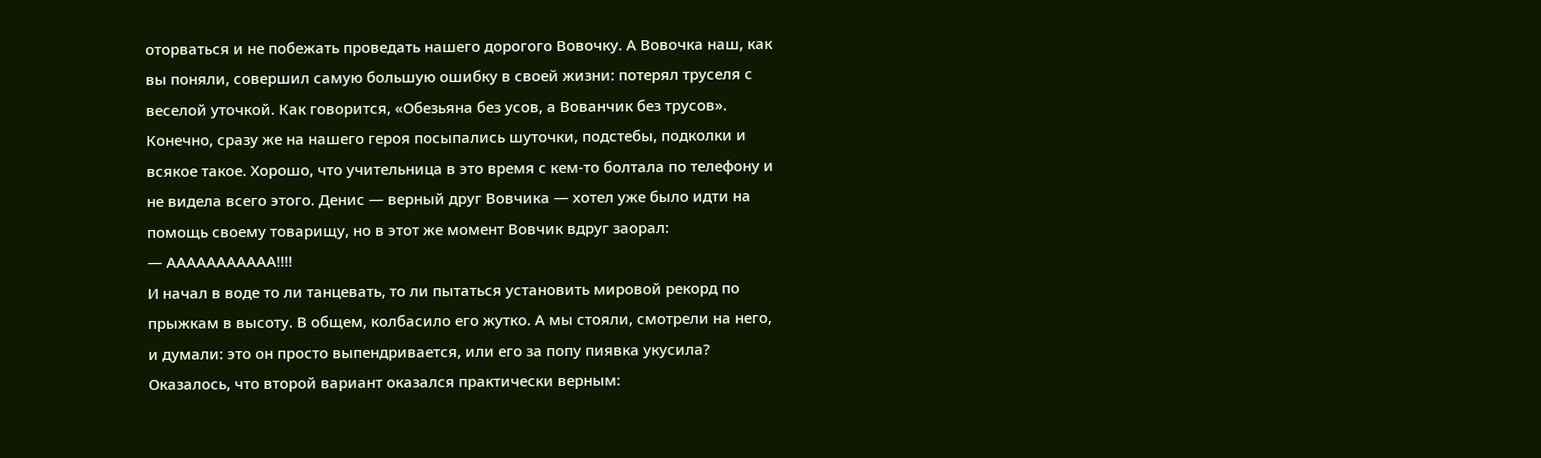оторваться и не побежать проведать нашего дорогого Вовочку. А Вовочка наш, как вы поняли, совершил самую большую ошибку в своей жизни: потерял труселя с веселой уточкой. Как говорится, «Обезьяна без усов, а Вованчик без трусов».
Конечно, сразу же на нашего героя посыпались шуточки, подстебы, подколки и всякое такое. Хорошо, что учительница в это время с кем-то болтала по телефону и не видела всего этого. Денис — верный друг Вовчика — хотел уже было идти на помощь своему товарищу, но в этот же момент Вовчик вдруг заорал:
— ААААААААААА!!!!
И начал в воде то ли танцевать, то ли пытаться установить мировой рекорд по прыжкам в высоту. В общем, колбасило его жутко. А мы стояли, смотрели на него, и думали: это он просто выпендривается, или его за попу пиявка укусила? Оказалось, что второй вариант оказался практически верным: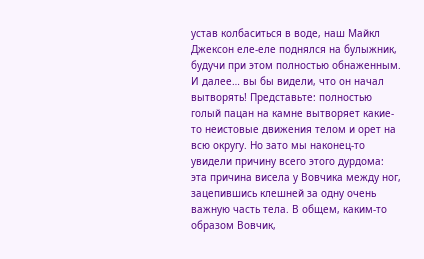устав колбаситься в воде, наш Майкл Джексон еле-еле поднялся на булыжник, будучи при этом полностью обнаженным. И далее… вы бы видели, что он начал вытворять! Представьте: полностью голый пацан на камне вытворяет какие-то неистовые движения телом и орет на всю округу. Но зато мы наконец-то увидели причину всего этого дурдома: эта причина висела у Вовчика между ног, зацепившись клешней за одну очень важную часть тела. В общем, каким-то образом Вовчик,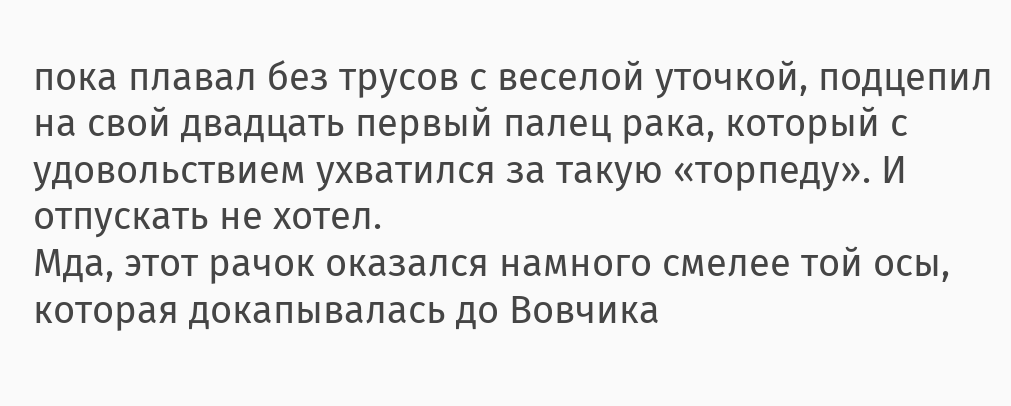пока плавал без трусов с веселой уточкой, подцепил на свой двадцать первый палец рака, который с удовольствием ухватился за такую «торпеду». И отпускать не хотел.
Мда, этот рачок оказался намного смелее той осы, которая докапывалась до Вовчика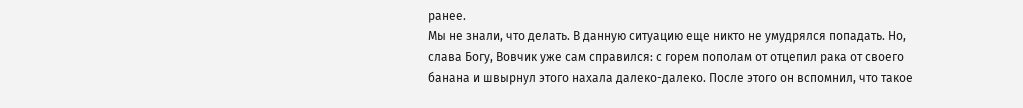ранее.
Мы не знали, что делать. В данную ситуацию еще никто не умудрялся попадать. Но, слава Богу, Вовчик уже сам справился: с горем пополам от отцепил рака от своего банана и швырнул этого нахала далеко-далеко. После этого он вспомнил, что такое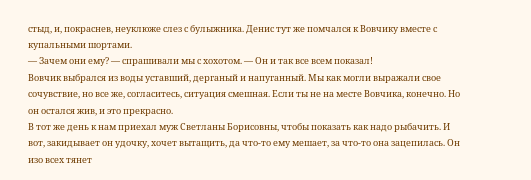стыд, и, покраснев, неуклюже слез с булыжника. Денис тут же помчался к Вовчику вместе с купальными шортами.
— Зачем они ему? — спрашивали мы с хохотом. — Он и так все всем показал!
Вовчик выбрался из воды уставший, дерганый и напуганный. Мы как могли выражали свое сочувствие, но все же, согласитесь, ситуация смешная. Если ты не на месте Вовчика, конечно. Но он остался жив, и это прекрасно.
В тот же день к нам приехал муж Светланы Борисовны, чтобы показать как надо рыбачить. И вот, закидывает он удочку, хочет вытащить, да что-то ему мешает, за что-то она зацепилась. Он изо всех тянет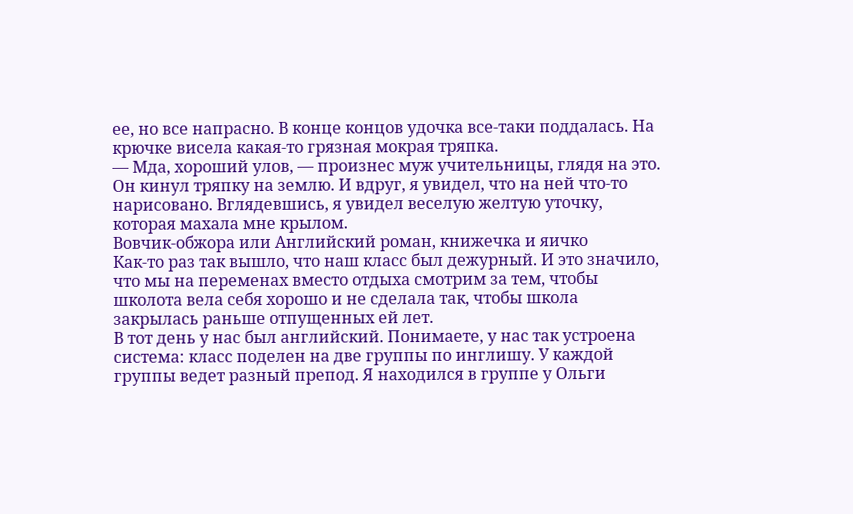ее, но все напрасно. В конце концов удочка все-таки поддалась. На крючке висела какая-то грязная мокрая тряпка.
— Мда, хороший улов, — произнес муж учительницы, глядя на это.
Он кинул тряпку на землю. И вдруг, я увидел, что на ней что-то нарисовано. Вглядевшись, я увидел веселую желтую уточку, которая махала мне крылом.
Вовчик-обжора или Английский роман, книжечка и яичко
Как-то раз так вышло, что наш класс был дежурный. И это значило, что мы на переменах вместо отдыха смотрим за тем, чтобы школота вела себя хорошо и не сделала так, чтобы школа закрылась раньше отпущенных ей лет.
В тот день у нас был английский. Понимаете, у нас так устроена система: класс поделен на две группы по инглишу. У каждой группы ведет разный препод. Я находился в группе у Ольги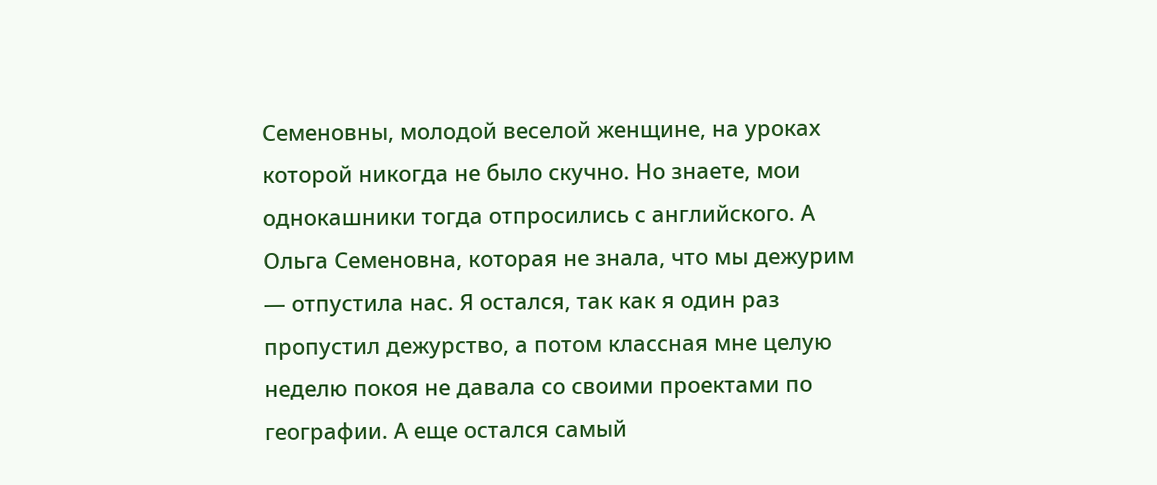Семеновны, молодой веселой женщине, на уроках которой никогда не было скучно. Но знаете, мои однокашники тогда отпросились с английского. А Ольга Семеновна, которая не знала, что мы дежурим — отпустила нас. Я остался, так как я один раз пропустил дежурство, а потом классная мне целую неделю покоя не давала со своими проектами по географии. А еще остался самый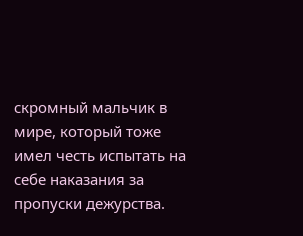скромный мальчик в мире, который тоже имел честь испытать на себе наказания за пропуски дежурства.